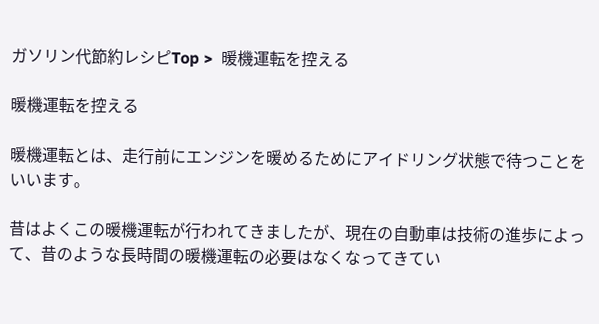ガソリン代節約レシピTop >  暖機運転を控える

暖機運転を控える

暖機運転とは、走行前にエンジンを暖めるためにアイドリング状態で待つことをいいます。

昔はよくこの暖機運転が行われてきましたが、現在の自動車は技術の進歩によって、昔のような長時間の暖機運転の必要はなくなってきてい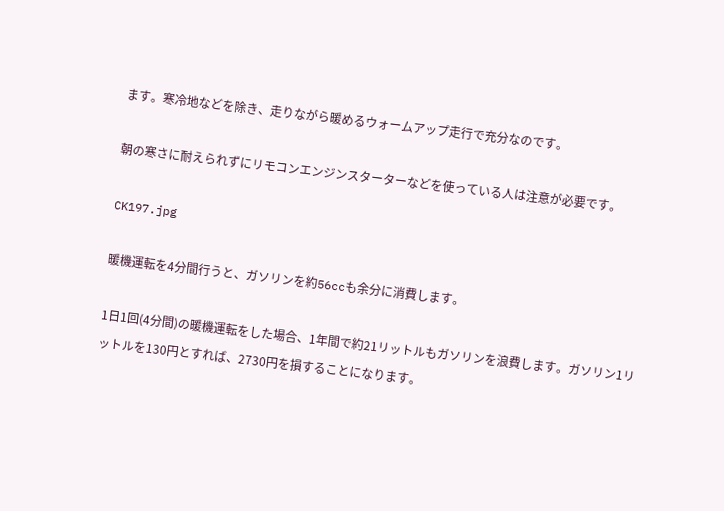ます。寒冷地などを除き、走りながら暖めるウォームアップ走行で充分なのです。

朝の寒さに耐えられずにリモコンエンジンスターターなどを使っている人は注意が必要です。

CK197.jpg

暖機運転を4分間行うと、ガソリンを約56ccも余分に消費します。

1日1回(4分間)の暖機運転をした場合、1年間で約21リットルもガソリンを浪費します。ガソリン1リットルを130円とすれば、2730円を損することになります。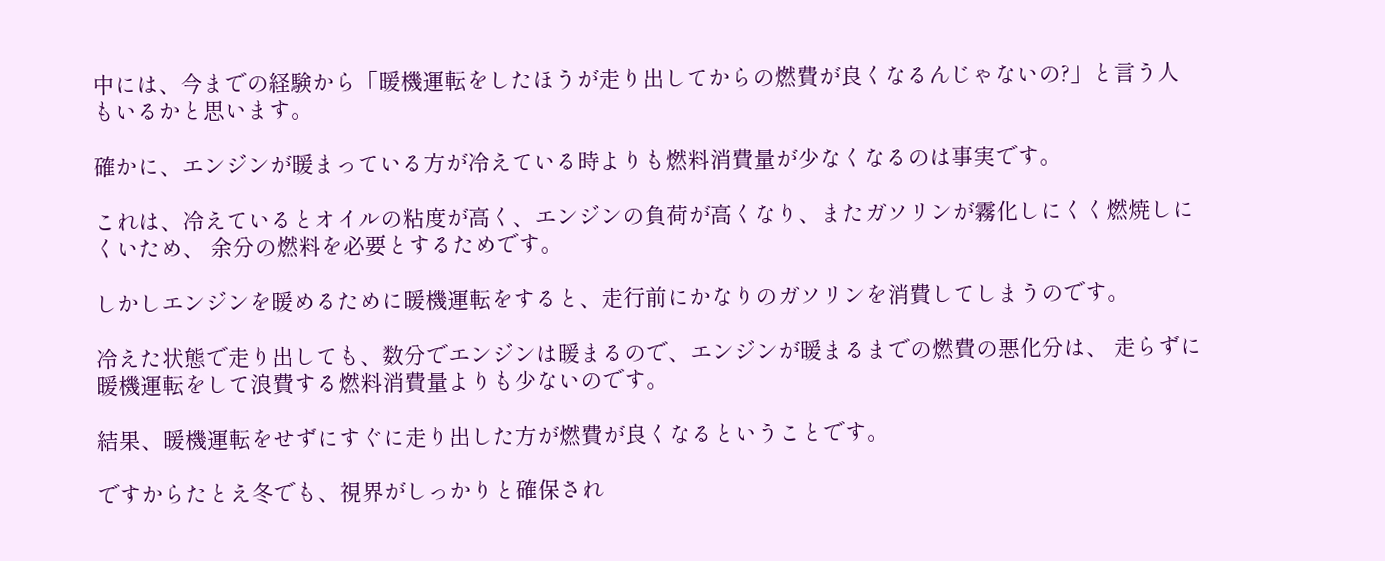中には、今までの経験から「暖機運転をしたほうが走り出してからの燃費が良くなるんじゃないの?」と言う人もいるかと思います。

確かに、エンジンが暖まっている方が冷えている時よりも燃料消費量が少なくなるのは事実です。

これは、冷えているとオイルの粘度が高く、エンジンの負荷が高くなり、またガソリンが霧化しにくく燃焼しにくいため、 余分の燃料を必要とするためです。

しかしエンジンを暖めるために暖機運転をすると、走行前にかなりのガソリンを消費してしまうのです。

冷えた状態で走り出しても、数分でエンジンは暖まるので、エンジンが暖まるまでの燃費の悪化分は、 走らずに暖機運転をして浪費する燃料消費量よりも少ないのです。

結果、暖機運転をせずにすぐに走り出した方が燃費が良くなるということです。

ですからたとえ冬でも、視界がしっかりと確保され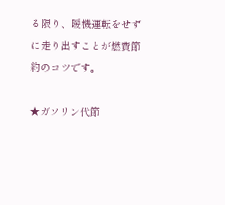る限り、暖機運転をせずに走り出すことが燃費節約のコツです。

★ガソリン代節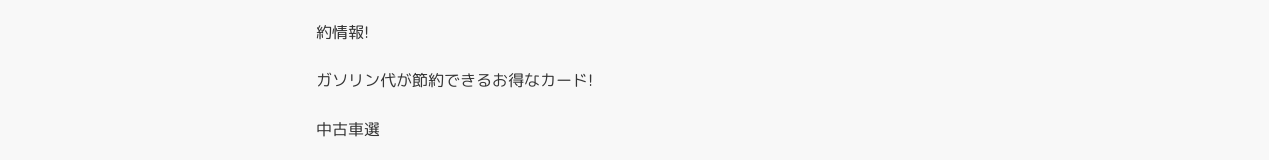約情報!

ガソリン代が節約できるお得なカード!

中古車選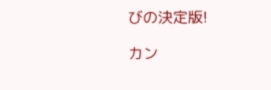びの決定版!

カン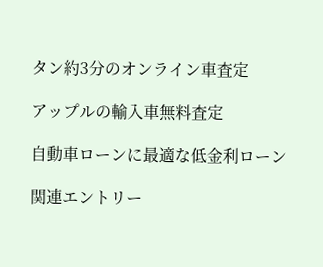タン約3分のオンライン車査定

アップルの輸入車無料査定

自動車ローンに最適な低金利ローン

関連エントリー